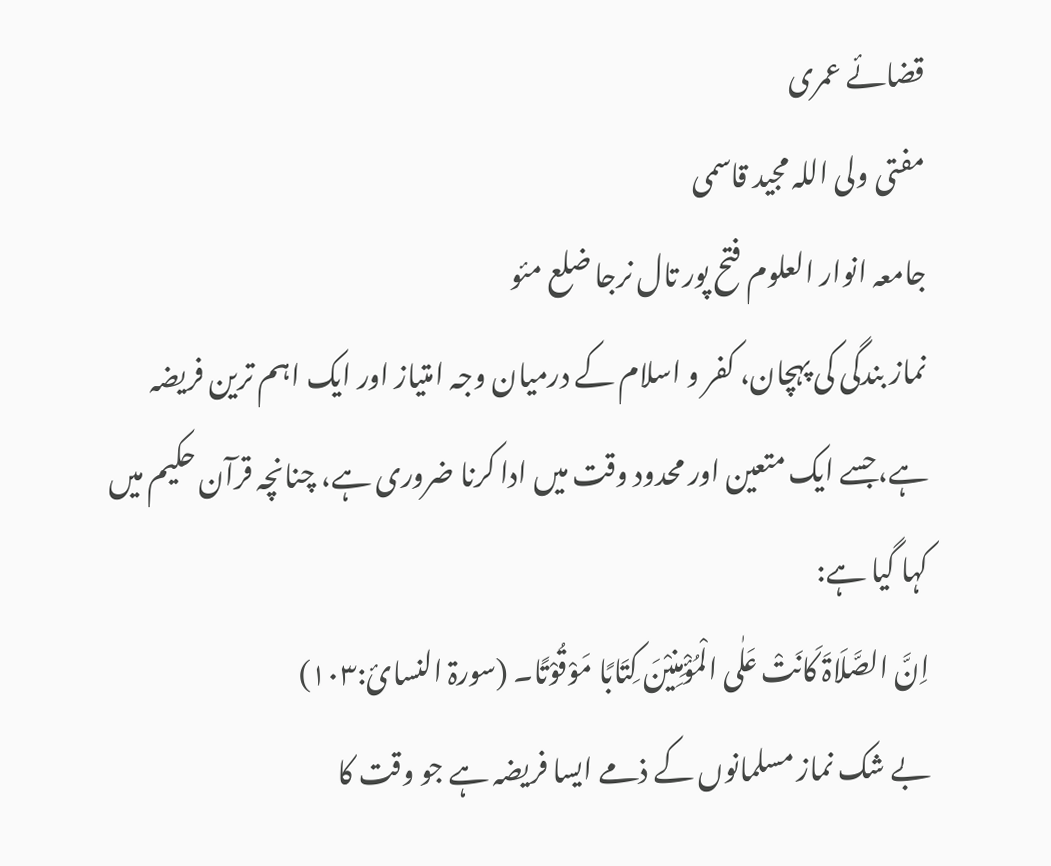قضائے عمری
مفتی ولی اللہ مجید قاسمی
جامعہ انوار العلوم فتح پور تال نرجا ضلع مئو
نماز بندگی کی پہچان، کفر و اسلام کے درمیان وجہ امتیاز اور ایک اہم ترین فریضہ ہے،جسے ایک متعین اور محدود وقت میں ادا کرنا ضروری ہے، چنانچہ قرآن حکیم میں کہا گیا ہے:
اِنَّ الصَّلَاۃَ کَانَتْ عَلٰی الْمُؤْمِنِیْنَ کِتَابًا مَوْقُوْتًا۔ (سورۃ النسائ:۱۰۳)
بے شک نماز مسلمانوں کے ذمے ایسا فریضہ ہے جو وقت کا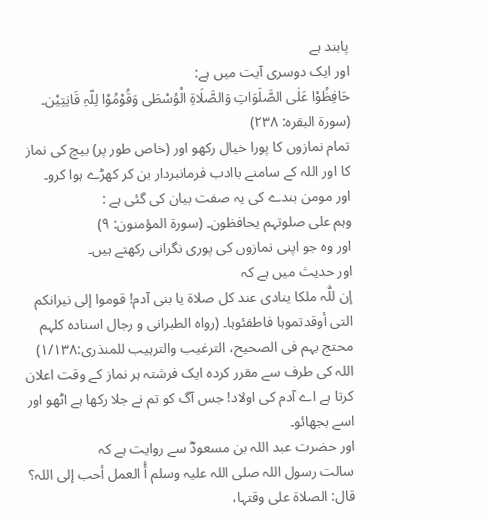پابند ہے
اور ایک دوسری آیت میں ہے:
حَافِظُوْا عَلٰی الصَّلَوَاتِ وَالصَّلَاۃِ الْوُسْطَی وَقُوْمُوْا لِلّہِ قَانِتِیْن۔ (سورۃ البقرہ: ۲۳۸)
تمام نمازوں کا پورا خیال رکھو اور (خاص طور پر) بیچ کی نماز کا اور اللہ کے سامنے باادب فرمانبردار بن کر کھڑے ہوا کرو۔
اور مومن بندے کی یہ صفت بیان کی گئی ہے :
وہم علی صلوتہم یحافظون۔ (سورۃ المؤمنون: ۹)
اور وہ جو اپنی نمازوں کی پوری نگرانی رکھتے ہیں۔
اور حدیث میں ہے کہ
إن للّٰہ ملکا ینادی عند کل صلاۃ یا بنی آدم! قوموا إلی نیرانکم التی أوقدتموہا فاطفئوہا۔ (رواہ الطبرانی و رجال اسنادہ کلہم محتج بہم فی الصحیح، الترغیب والترہیب للمنذری:۱/۱۳۸)
اللہ کی طرف سے مقرر کردہ ایک فرشتہ ہر نماز کے وقت اعلان کرتا ہے اے آدم کی اولاد! جس آگ کو تم نے جلا رکھا ہے اٹھو اور اسے بجھائو۔
اور حضرت عبد اللہ بن مسعودؓ سے روایت ہے کہ
سالت رسول اللہ صلی اللہ علیہ وسلم أٔ العمل أحب إلی اللہ؟ قال: الصلاۃ علی وقتہا،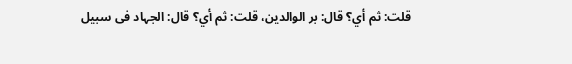قلت: ثم أي؟ قال: بر الوالدین، قلت: ثم أي؟ قال: الجہاد فی سبیل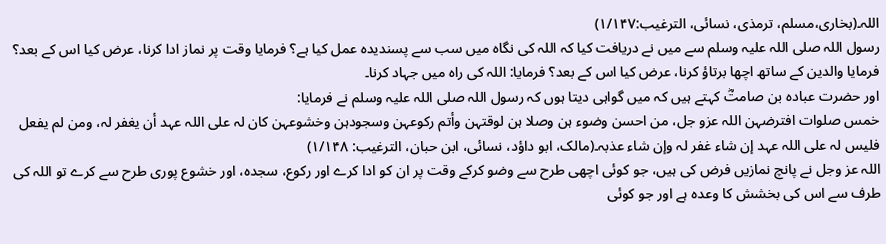اللہ۔(بخاری،مسلم، ترمذی، نسائی، الترغیب:۱/۱۴۷)
رسول اللہ صلی اللہ علیہ وسلم سے میں نے دریافت کیا کہ اللہ کی نگاہ میں سب سے پسندیدہ عمل کیا ہے؟ فرمایا وقت پر نماز ادا کرنا، عرض کیا اس کے بعد؟ فرمایا والدین کے ساتھ اچھا برتاؤ کرنا، عرض کیا اس کے بعد؟ فرمایا: اللہ کی راہ میں جہاد کرنا۔
اور حضرت عبادہ بن صامتؓ کہتے ہیں کہ میں گواہی دیتا ہوں کہ رسول اللہ صلی اللہ علیہ وسلم نے فرمایا:
خمس صلوات افترضہن اللہ عزو جل، من احسن وضوء ہن وصلا ہن لوقتہن وأتم رکوعہن وسجودہن وخشوعہن کان لہ علی اللہ عہد أن یغفر لہ، ومن لم یفعل فلیس لہ علی اللہ عہد إن شاء غفر لہ وإن شاء عذبہ۔(مالک، ابو داؤد، نسائی، ابن حبان، الترغیب: ۱/۱۴۸)
اللہ عز وجل نے پانچ نمازیں فرض کی ہیں، جو کوئی اچھی طرح سے وضو کرکے وقت پر ان کو ادا کرے اور رکوع، سجدہ، اور خشوع پوری طرح سے کرے تو اللہ کی طرف سے اس کی بخشش کا وعدہ ہے اور جو کوئی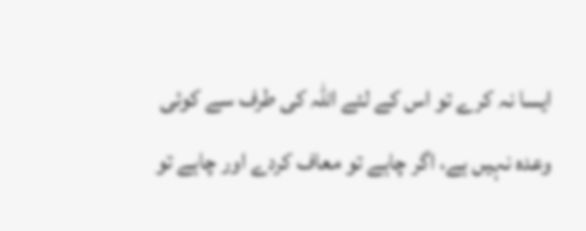ایسا نہ کرے تو اس کے لئے اللہ کی طرف سے کوئی وعدہ نہیں ہے، اگر چاہے تو معاف کردے اور چاہے تو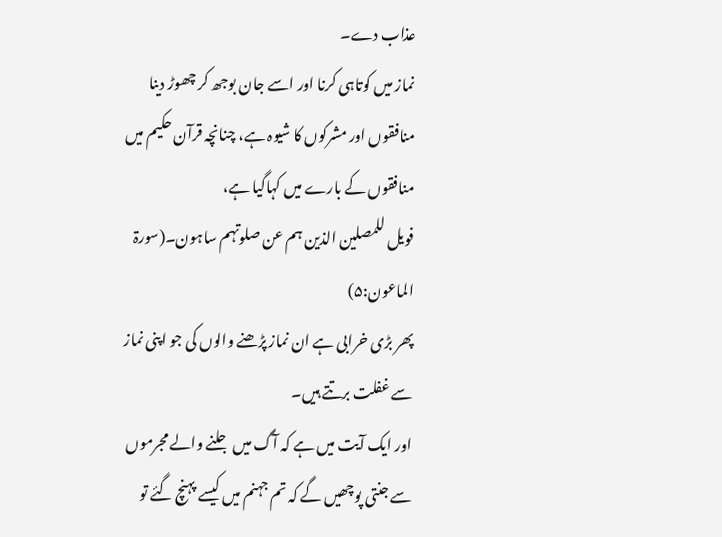عذاب دے۔
نماز میں کوتاہی کرنا اور اسے جان بوجھ کر چھوڑ دینا منافقوں اور مشرکوں کا شیوہ ہے، چنانچہ قرآن حکیم میں منافقوں کے بارے میں کہاگیا ہے،
فویل للمصلین الذین ہم عن صلوتہم ساہون۔(سورۃ الماعون:۵)
پھر بڑی خرابی ہے ان نماز پڑھنے والوں کی جو اپنی نماز سے غفلت برتتے ہیں۔
اور ایک آیت میں ہے کہ آگ میں جلنے والے مجرموں سے جنتی پوچھیں گے کہ تم جہنم میں کیسے پہنچ گئے تو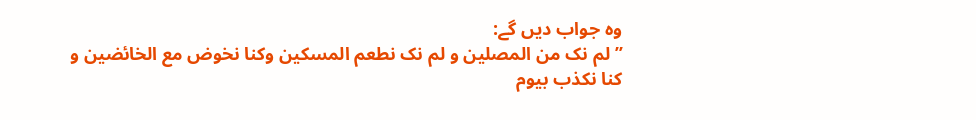وہ جواب دیں گے:
’’لم نک من المصلین و لم نک نطعم المسکین وکنا نخوض مع الخائضین و کنا نکذب بیوم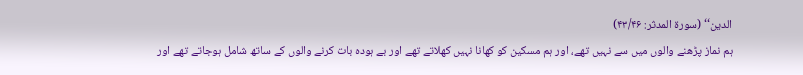الدین‘‘ (سورۃ المدثر: ۴۳/۴۶)
ہم نماز پڑھنے والوں میں سے نہیں تھے، اور ہم مسکین کو کھانا نہیں کھلاتے تھے اور بے ہودہ بات کرنے والوں کے ساتھ شامل ہوجاتے تھے اور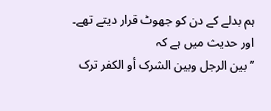ہم بدلے کے دن کو جھوٹ قرار دیتے تھے۔
اور حدیث میں ہے کہ
’’ بین الرجل وبین الشرک أو الکفر ترک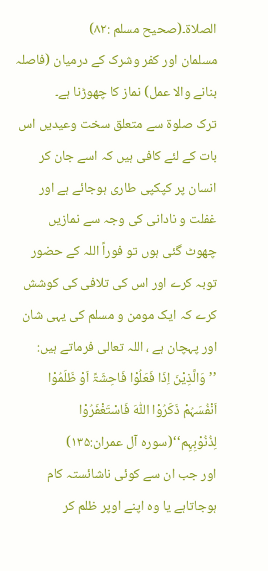الصلاۃ۔(صحیح مسلم :۸۲)
مسلمان اور کفر وشرک کے درمیان (فاصلہ بنانے والا عمل) نماز کا چھوڑنا ہے۔
ترک صلوۃ سے متعلق سخت وعیدیں اس بات کے لئے کافی ہیں کہ اسے جان کر انسان پر کپکپی طاری ہوجائے ہے اور غفلت و نادانی کی وجہ سے نمازیں چھوٹ گئی ہوں تو فوراً اللہ کے حضور توبہ کرے اور اس کی تلافی کی کوشش کرے کہ ایک مومن و مسلم کی یہی شان اور پہچان ہے ، اللہ تعالی فرماتے ہیں:
’’ وَالَّذِیْنَ اِذَا فَعَلُوْا فَاحِشَۃً اَوْ ظَلَمُوْا اَنْفُسَہُمْ ذَکَرُوْا اللّٰہَ فَاسْتَغْفَرُوْا لِذُنُوْبِہِم‘‘(سورہ آل عمران:۱۳۵)
اور جب ان سے کوئی ناشائستہ کام ہوجاتاہے یا وہ اپنے اوپر ظلم کر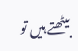بیٹھتے ہیں تو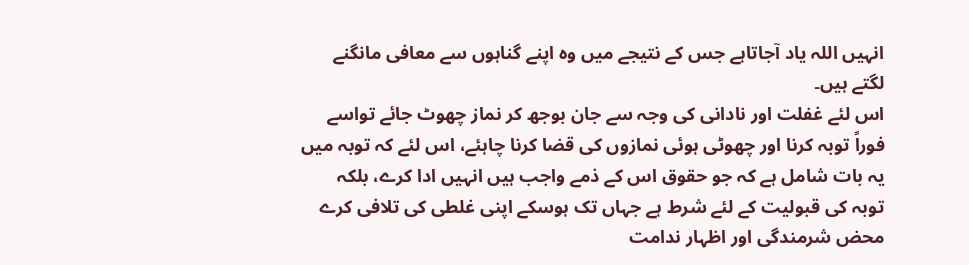انہیں اللہ یاد آجاتاہے جس کے نتیجے میں وہ اپنے گناہوں سے معافی مانگنے لگتے ہیں۔
اس لئے غفلت اور نادانی کی وجہ سے جان بوجھ کر نماز چھوٹ جائے تواسے فوراً توبہ کرنا اور چھوٹی ہوئی نمازوں کی قضا کرنا چاہئے، اس لئے کہ توبہ میں یہ بات شامل ہے کہ جو حقوق اس کے ذمے واجب ہیں انہیں ادا کرے، بلکہ توبہ کی قبولیت کے لئے شرط ہے جہاں تک ہوسکے اپنی غلطی کی تلافی کرے محض شرمندگی اور اظہار ندامت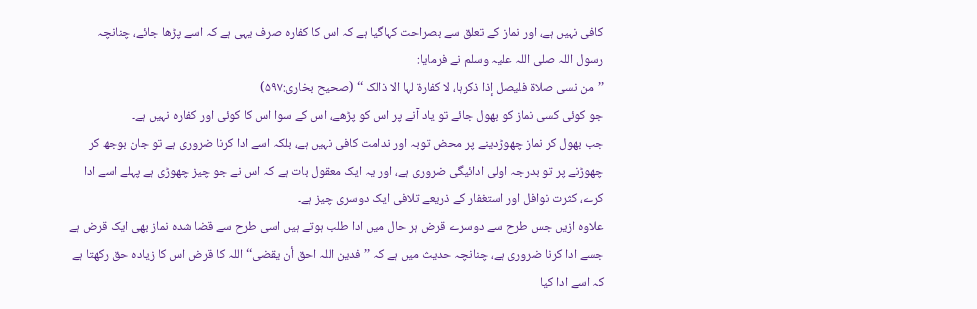کافی نہیں ہے، اور نماز کے تعلق سے بصراحت کہاگیا ہے کہ اس کا کفارہ صرف یہی ہے کہ اسے پڑھا جائے، چنانچہ رسول اللہ صلی اللہ علیہ وسلم نے فرمایا:
’’من نسی صلاۃ فلیصل إذا ذکرہا، لا کفارۃ لہا الا ذالک ‘‘ (صحیح بخاری:۵۹۷)
جو کوئی کسی نماز کو بھول جائے تو یاد آنے پر اس کو پڑھے، اس کے سوا اس کا کوئی اور کفارہ نہیں ہے۔
جب بھول کر نماز چھوڑدینے پر محض توبہ اور ندامت کافی نہیں ہے، بلکہ اسے ادا کرنا ضروری ہے تو جان بوجھ کر چھوڑنے پر تو بدرجہ اولی ادائیگی ضروری ہے، اور یہ ایک معقول بات ہے کہ اس نے جو چیز چھوڑی ہے پہلے اسے ادا کرے، کثرت نوافل اور استغفار کے ذریعے تلافی ایک دوسری چیز ہے۔
علاوہ ازیں جس طرح سے دوسرے قرض ہر حال میں ادا طلب ہوتے ہیں اسی طرح سے قضا شدہ نماز بھی ایک قرض ہے جسے ادا کرنا ضروری ہے، چنانچہ حدیث میں ہے کہ ’’فدین اللہ احق أن یقضی‘‘ اللہ کا قرض اس کا زیادہ حق رکھتا ہے کہ اسے ادا کیا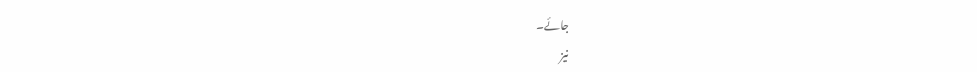جائے۔
نیز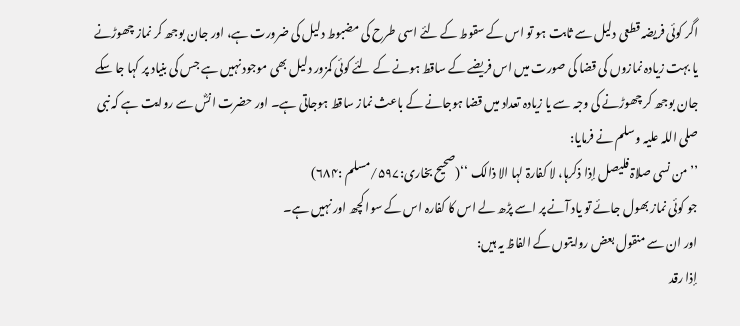اگر کوئی فریضہ قطعی دلیل سے ثابت ہو تو اس کے سقوط کے لئے اسی طرح کی مضبوط دلیل کی ضرورت ہے، اور جان بوجھ کر نماز چھوڑنے یا بہت زیادہ نمازوں کی قضا کی صورت میں اس فریضے کے ساقط ہونے کے لئے کوئی کمزور دلیل بھی موجود نہیں ہے جس کی بنیاد پر کہا جا سکے جان بوجھ کر چھوڑنے کی وجہ سے یا زیادہ تعداد میں قضا ہوجانے کے باعث نماز ساقط ہوجاتی ہے۔ اور حضرت انسؓ سے روایت ہے کہ نبی صلی اللہ علیہ وسلم نے فرمایا:
’’ من نسی صلاۃ فلیصل إذا ذکرہا، لا کفارۃ لہا الا ذالک ‘‘(صحیح بخاری:۵۹۷/مسلم :۶۸۴)
جو کوئی نماز بھول جائے تو یاد آنے پر اسے پڑھ لے اس کا کفارہ اس کے سوا کچھ اور نہیں ہے۔
اور ان سے منقول بعض روایتوں کے الفاظ یہ ہیں:
إذا رقد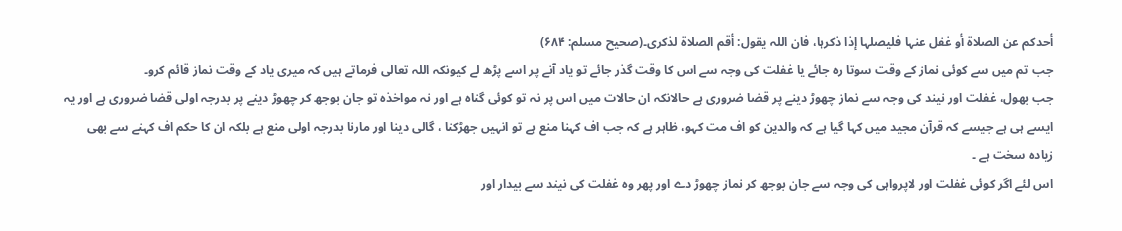أحدکم عن الصلاۃ أو غفل عنہا فلیصلہا إذا ذکرہا، فان اللہ یقول: أقم الصلاۃ لذکری۔(صحیح مسلم: ۶۸۴)
جب تم میں سے کوئی نماز کے وقت سوتا رہ جائے یا غفلت کی وجہ سے اس کا وقت گذر جائے تو یاد آنے پر اسے پڑھ لے کیونکہ اللہ تعالی فرماتے ہیں کہ میری یاد کے وقت نماز قائم کرو۔
جب بھول، غفلت اور نیند کی وجہ سے نماز چھوڑ دینے پر قضا ضروری ہے حالانکہ ان حالات میں اس پر نہ تو کوئی گناہ ہے اور نہ مواخذہ تو جان بوجھ کر چھوڑ دینے پر بدرجہ اولی قضا ضروری ہے اور یہ ایسے ہی ہے جیسے کہ قرآن مجید میں کہا گیا ہے کہ والدین کو اف مت کہو، ظاہر ہے کہ جب اف کہنا منع ہے تو انہیں جھڑکنا ، گالی دینا اور مارنا بدرجہ اولی منع ہے بلکہ ان کا حکم اف کہنے سے بھی زیادہ سخت ہے ۔
اس لئے اگر کوئی غفلت اور لاپرواہی کی وجہ سے جان بوجھ کر نماز چھوڑ دے اور پھر وہ غفلت کی نیند سے بیدار اور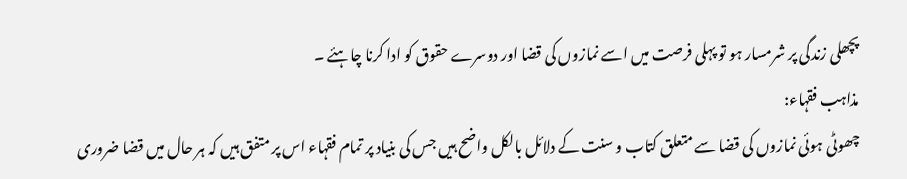پچھلی زندگی پر شرمسار ہو تو پہلی فرصت میں اسے نمازوں کی قضا اور دوسرے حقوق کو ادا کرنا چاہئے ۔
مذاہب فقہاء:
چھوٹی ہوئی نمازوں کی قضا سے متعلق کتاب و سنت کے دلائل بالکل واضح ہیں جس کی بنیاد پر تمام فقہاء اس پر متفق ہیں کہ ہر حال میں قضا ضروری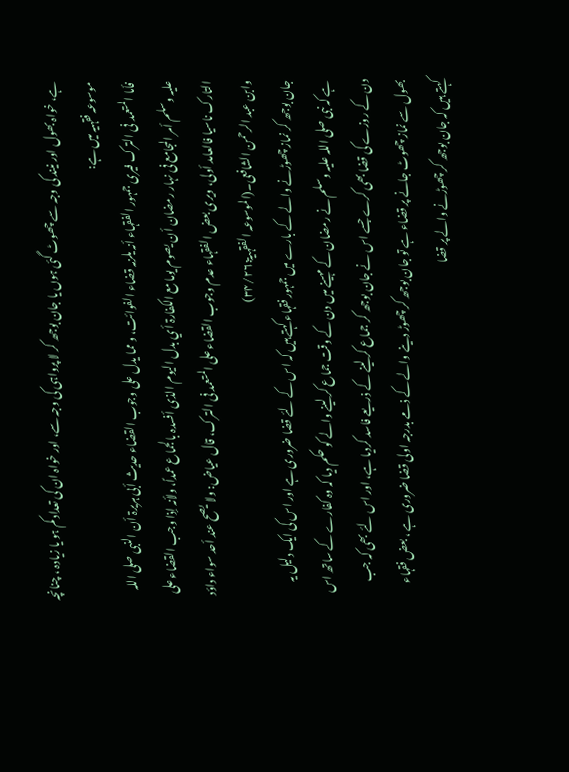ہے، خواہ بھول اور نیند کی وجہ سے چھوٹ گئی ہوں یا جان بوجھ کر لا پرواہی کی وجہ سے، اور خواہ ان کی تعداد کم ہو یا زیادہ ، چنانچہ موسوعہ فقہیہ میں ہے:
فأما المتعمد فی الترک فیری جمہور الفقہاء أنہ یلزمہ قضاء الفوائت، و مما یدل علی وجوب القضاء حدیث أبی ہریرۃ أن النبی صلی اللہ علیہ وسلم أمر المجامع فی نہار رمضان أن یصوم یوما مع الکفارۃ أي بدل الیوم الذی أفسدہ بالجماع عمداً، ولأنہ إذا وجب القضاء علی التارک ناسیا فالعامد أولی، ویری بعض الفقہاء عدم وجوب القضاء علی المتعمد فی الترک، قال عیاض: ولا یصح عند أحد سواء داؤد وابن عبد الرحمن الشافعی۔(الموسوعہ الفقہیۃ:۳۴/۲۶)
جان بوجھ کر نماز چھوڑنے والے کے بارے میں جمہور فقہاء کہتے ہیں کہ اس کے لئے قضا ضروری ہے اور اس کی ایک دلیل یہ ہے کہ نبی صلی اللہ علیہ وسلم نے رمضان کے مہینے میں دن کے وقت جماع کر لینے والے کو حکم دیا کہ وہ کفارے کے ساتھ اس دن کے روزے کی قضا بھی کرے جسے اس نے جان بوجھ کر جماع کر لینے کے ذریعے فاسد کردیا ہے، اور اس لئے بھی کہ جب بھول سے نماز چھوٹ جانے پر قضاء ہے تو جان بوجھ کر چھوڑ دینے والے کے ذمے بدرجہ اولی قضا ضروری ہے ، بعض فقہاء کہتے ہیں کہ جان بوجھ کر چھوڑنے والے پر قضا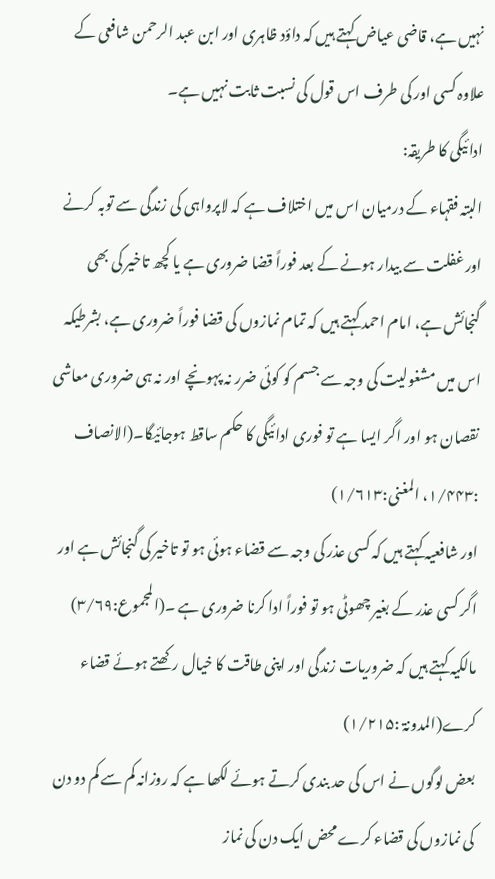نہیں ہے، قاضی عیاض کہتے ہیں کہ داؤد ظاہری اور ابن عبد الرحمن شافعی کے علاوہ کسی اور کی طرف اس قول کی نسبت ثابت نہیں ہے۔
ادائیگی کا طریقہ:
البتہ فقہاء کے درمیان اس میں اختلاف ہے کہ لاپرواہی کی زندگی سے توبہ کرنے اور غفلت سے بیدار ہونے کے بعد فوراً قضا ضروری ہے یا کچھ تاخیر کی بھی گنجائش ہے، امام احمد کہتے ہیں کہ تمام نمازوں کی قضا فوراً ضروری ہے، بشرطیکہ اس میں مشغولیت کی وجہ سے جسم کو کوئی ضرر نہ پہونچے اور نہ ہی ضروری معاشی نقصان ہو اور اگر ایسا ہے تو فوری ادائیگی کا حکم ساقط ہوجائیگا۔(الانصاف :۱/۴۴۳، المغنی:۱/۶۱۳)
اور شافعیہ کہتے ہیں کہ کسی عذر کی وجہ سے قضاء ہوئی ہو تو تاخیر کی گنجائش ہے اور اگر کسی عذر کے بغیر چھوٹی ہو تو فوراً ادا کرنا ضروری ہے ۔(المجموع:۳/۶۹)
مالکیہ کہتے ہیں کہ ضروریات زندگی اور اپنی طاقت کا خیال رکھتے ہوئے قضاء کرے(المدونۃ :۱/۲۱۵)
بعض لوگوں نے اس کی حد بندی کرتے ہوئے لکھا ہے کہ روزانہ کم سے کم دو دن کی نمازوں کی قضاء کرے محض ایک دن کی نماز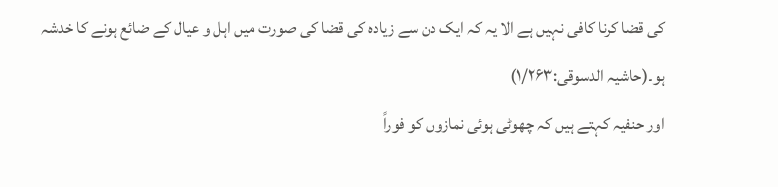کی قضا کرنا کافی نہیں ہے الا یہ کہ ایک دن سے زیادہ کی قضا کی صورت میں اہل و عیال کے ضائع ہونے کا خدشہ ہو۔(حاشیہ الدسوقی:۱/۲۶۳)
اور حنفیہ کہتے ہیں کہ چھوٹی ہوئی نمازوں کو فوراً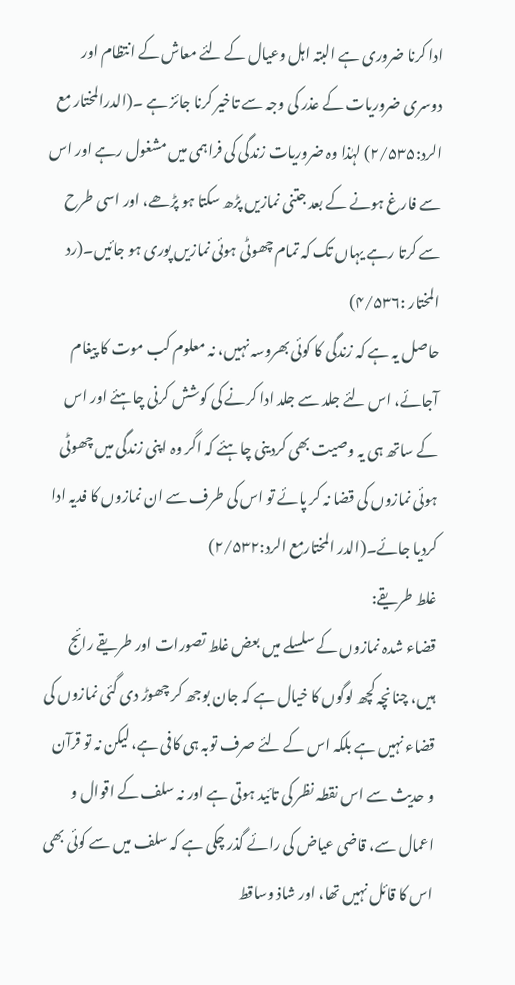ادا کرنا ضروری ہے البتہ اہل وعیال کے لئے معاش کے انتظام اور دوسری ضروریات کے عذر کی وجہ سے تاخیر کرنا جائز ہے ۔(الدرالمختار مع الرد:۲/۵۳۵) لہٰذا وہ ضروریات زندگی کی فراہمی میں مشغول رہے اور اس سے فارغ ہونے کے بعد جتنی نمازیں پڑھ سکتا ہو پڑھے، اور اسی طرح سے کرتا رہے یہاں تک کہ تمام چھوٹی ہوئی نمازیں پوری ہو جائیں۔(رد المختار :۴/۵۳۶)
حاصل یہ ہے کہ زندگی کا کوئی بھروسہ نہیں، نہ معلوم کب موت کا پیغام آجائے، اس لئے جلد سے جلد ادا کرنے کی کوشش کرنی چاہئے اور اس کے ساتھ ہی یہ وصیت بھی کردینی چاہئے کہ اگر وہ اپنی زندگی میں چھوٹی ہوئی نمازوں کی قضا نہ کر پائے تو اس کی طرف سے ان نمازوں کا فدیہ ادا کردیا جائے۔(الدر المختارمع الرد:۲/۵۳۲)
غلط طریقے:
قضاء شدہ نمازوں کے سلسلے میں بعض غلط تصورات اور طریقے رائج ہیں، چنانچہ کچھ لوگوں کا خیال ہے کہ جان بوجھ کر چھوڑ دی گئی نمازوں کی قضاء نہیں ہے بلکہ اس کے لئے صرف توبہ ہی کافی ہے، لیکن نہ تو قرآن و حدیث سے اس نقطہ نظر کی تائید ہوتی ہے اور نہ سلف کے اقوال و اعمال سے، قاضی عیاض کی رائے گذر چکی ہے کہ سلف میں سے کوئی بھی اس کا قائل نہیں تھا، اور شاذ وساقط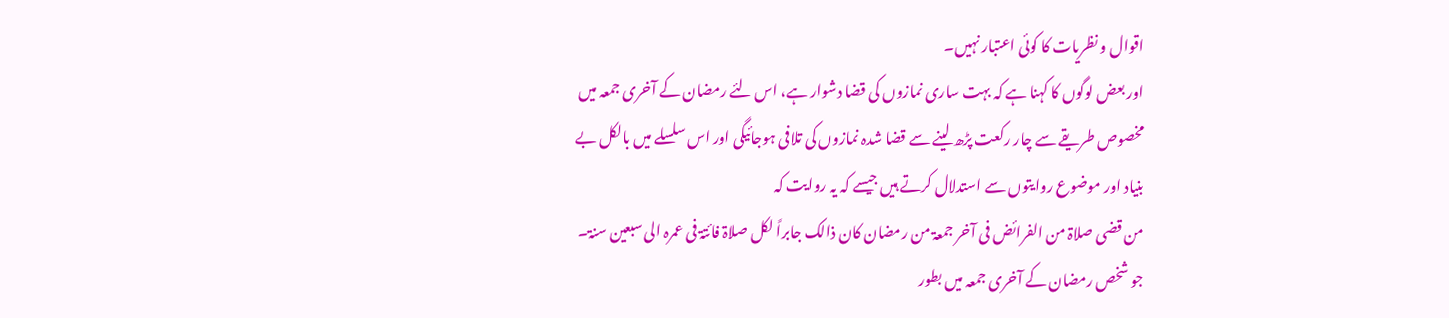اقوال و نظریات کا کوئی اعتبار نہیں۔
اور بعض لوگوں کا کہنا ہے کہ بہت ساری نمازوں کی قضا دشوار ہے، اس لئے رمضان کے آخری جمعہ میں مخصوص طریقے سے چار رکعت پڑھ لینے سے قضا شدہ نمازوں کی تلافی ہوجائیگی اور اس سلسلے میں بالکل بے بنیاد اور موضوع روایتوں سے استدلال کرتے ہیں جیسے کہ یہ روایت کہ
من قضی صلاۃ من الفرائض فی آخر جمعۃ من رمضان کان ذالک جابراً لکل صلاۃ فائتۃ فی عمرہ الی سبعین سنۃ۔
جو شخص رمضان کے آخری جمعہ میں بطور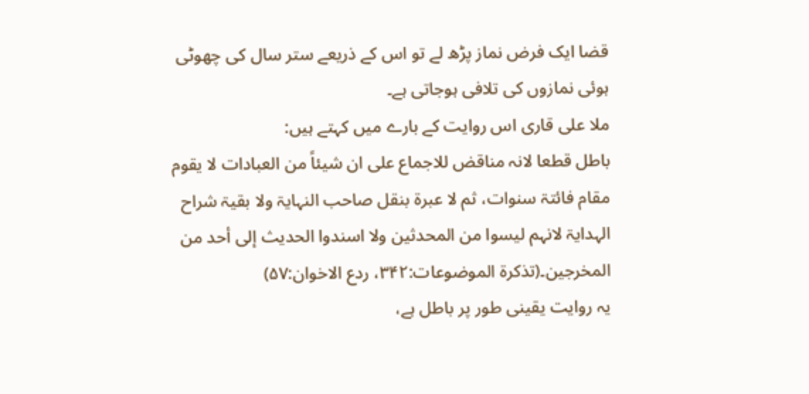قضا ایک فرض نماز پڑھ لے تو اس کے ذریعے ستر سال کی چھوٹی ہوئی نمازوں کی تلافی ہوجاتی ہے۔
ملا علی قاری اس روایت کے بارے میں کہتے ہیں:
باطل قطعا لانہ مناقض للاجماع علی ان شیئاً من العبادات لا یقوم مقام فائتۃ سنوات، ثم لا عبرۃ بنقل صاحب النہایۃ ولا بقیۃ شراح الہدایۃ لانہم لیسوا من المحدثین ولا اسندوا الحدیث إلی أحد من المخرجین۔(تذکرۃ الموضوعات:۳۴۲، ردع الاخوان:۵۷)
یہ روایت یقینی طور پر باطل ہے،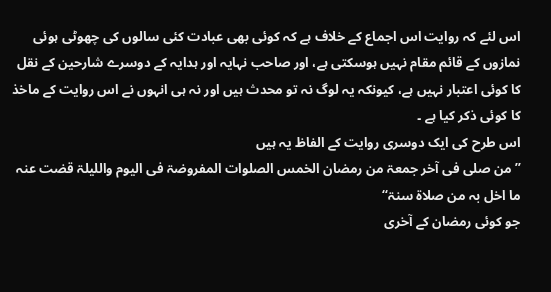اس لئے کہ روایت اس اجماع کے خلاف ہے کہ کوئی بھی عبادت کئی سالوں کی چھوٹی ہوئی نمازوں کے قائم مقام نہیں ہوسکتی ہے، اور صاحب نہایہ اور ہدایہ کے دوسرے شارحین کے نقل کا کوئی اعتبار نہیں ہے، کیونکہ یہ لوگ نہ تو محدث ہیں اور نہ ہی انہوں نے اس روایت کے ماخذ کا کوئی ذکر کیا ہے ۔
اس طرح کی ایک دوسری روایت کے الفاظ یہ ہیں
’’ من صلی فی آخر جمعۃ من رمضان الخمس الصلوات المفروضۃ فی الیوم واللیلۃ قضت عنہ ما اخل بہ من صلاۃ سنۃ‘‘
جو کوئی رمضان کے آخری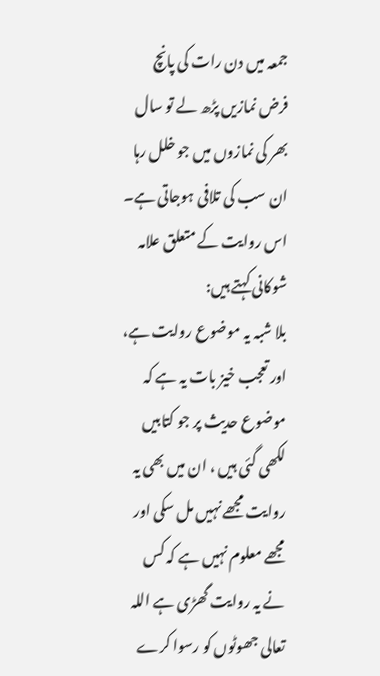جمعہ میں دن رات کی پانچ فرض نمازیں پڑھ لے تو سال بھر کی نمازوں میں جو خلل رہا ان سب کی تلافی ہوجاتی ہے۔
اس روایت کے متعلق علامہ شوکانی کہتے ہیں:
بلا شبہ یہ موضوع روایت ہے، اور تعجب خیز بات یہ ہے کہ موضوع حدیث پر جو کتابیں لکھی گئی ہیں ، ان میں بھی یہ روایت مجھے نہیں مل سکی اور مجھے معلوم نہیں ہے کہ کس نے یہ روایت گھڑی ہے اللہ تعالی جھوٹوں کو رسوا کرے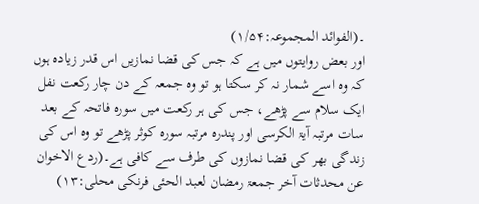۔(الفوائد المجموعہ:۱/۵۴)
اور بعض روایتوں میں ہے کہ جس کی قضا نمازیں اس قدر زیادہ ہوں کہ وہ اسے شمار نہ کر سکتا ہو تو وہ جمعہ کے دن چار رکعت نفل ایک سلام سے پڑھے، جس کی ہر رکعت میں سورہ فاتحہ کے بعد سات مرتبہ آیۃ الکرسی اور پندرہ مرتبہ سورہ کوثر پڑھے تو وہ اس کی زندگی بھر کی قضا نمازوں کی طرف سے کافی ہے۔(ردع الاخوان عن محدثات آخر جمعۃ رمضان لعبد الحئی فرنکی محلی:۱۳)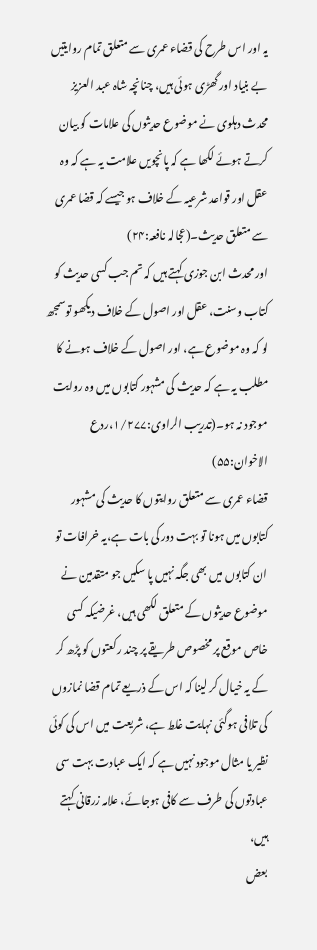یہ اور اس طرح کی قضاء عمری سے متعلق تمام روایتیں بے بنیاد اور گھڑی ہوئی ہیں، چنانچہ شاہ عبد العزیز محدث دہلوی نے موضوع حدیثوں کی علامات کو بیان کرتے ہوئے لکھا ہے کہ پانچویں علامت یہ ہے کہ وہ عقل اور قواعد شرعیہ کے خلاف ہو جیسے کہ قضا عمری سے متعلق حدیث۔(عجالہ نافعہ:۲۴)
اور محدث ابن جوزی کہتے ہیں کہ تم جب کسی حدیث کو کتاب وسنت، عقل اور اصول کے خلاف دیکھو توسمجھ لو کہ وہ موضوع ہے، اور اصول کے خلاف ہونے کا مطلب یہ ہے کہ حدیث کی مشہور کتابوں میں وہ روایت موجود نہ ہو۔(تدریب الراوی:۱/۲۷۷،ردع الاخوان:۵۵)
قضاء عمری سے متعلق روایتوں کا حدیث کی مشہور کتابوں میں ہونا تو بہت دور کی بات ہے،یہ خرافات تو ان کتابوں میں بھی جگہ نہیں پا سکیں جو متقدمین نے موضوع حدیثوں کے متعلق لکھی ہیں، غرضیکہ کسی خاص موقع پر مخصوص طریقے پر چند رکعتوں کو پڑھ کر کے یہ خیال کر لینا کہ اس کے ذریعے تمام قضا نمازوں کی تلافی ہوگئی نہایت غلط ہے، شریعت میں اس کی کوئی نظیر یا مثال موجود نہیں ہے کہ ایک عبادت بہت سی عبادتوں کی طرف سے کافی ہوجائے، علامہ زرقانی کہتے ہیں،
بعض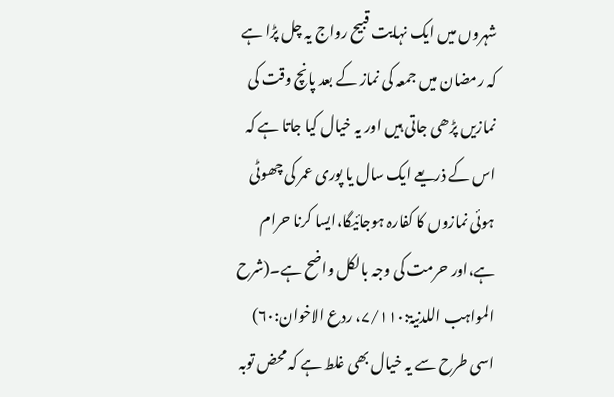شہروں میں ایک نہایت قبیح رواج یہ چل پڑا ہے کہ رمضان میں جمعہ کی نماز کے بعد پانچ وقت کی نمازیں پڑھی جاتی ہیں اور یہ خیال کیا جاتا ہے کہ اس کے ذریعے ایک سال یا پوری عمر کی چھوٹی ہوئی نمازوں کا کفارہ ہوجائیگا،ایسا کرنا حرام ہے،اور حرمت کی وجہ بالکل واضح ہے۔(شرح المواہب اللدنیۃ:۷/۱۱۰، ردع الاخوان:۶۰)
اسی طرح سے یہ خیال بھی غلط ہے کہ محض توبہ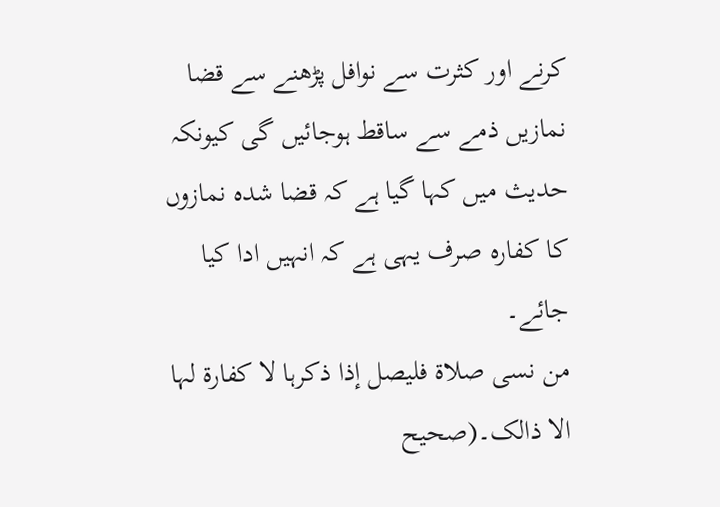کرنے اور کثرت سے نوافل پڑھنے سے قضا نمازیں ذمے سے ساقط ہوجائیں گی کیونکہ حدیث میں کہا گیا ہے کہ قضا شدہ نمازوں کا کفارہ صرف یہی ہے کہ انہیں ادا کیا جائے۔
من نسی صلاۃ فلیصل إذا ذکرہا لا کفارۃ لہا الا ذالک۔(صحیح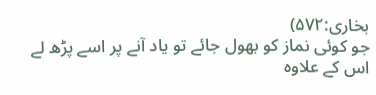بخاری:۵۷۲)
جو کوئی نماز کو بھول جائے تو یاد آنے پر اسے پڑھ لے اس کے علاوہ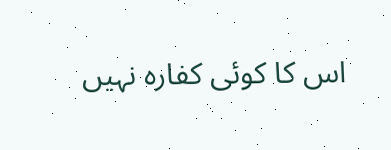اس کا کوئی کفارہ نہیں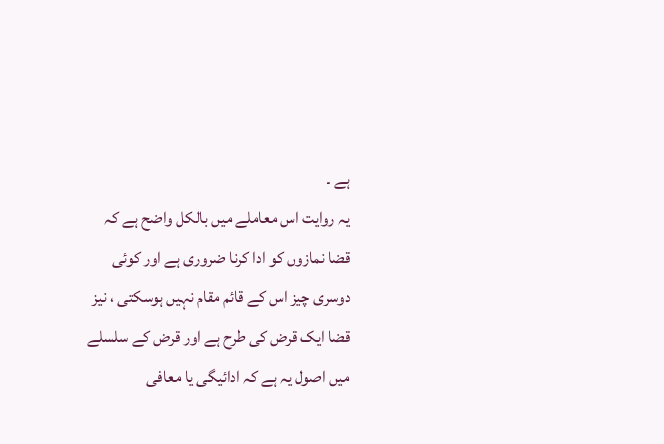ہے ۔
یہ روایت اس معاملے میں بالکل واضح ہے کہ قضا نمازوں کو ادا کرنا ضروری ہے اور کوئی دوسری چیز اس کے قائم مقام نہیں ہوسکتی ، نیز قضا ایک قرض کی طرح ہے اور قرض کے سلسلے میں اصول یہ ہے کہ ادائیگی یا معافی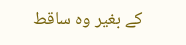کے بغیر وہ ساقط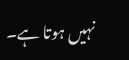نہیں ہوتا ہے۔